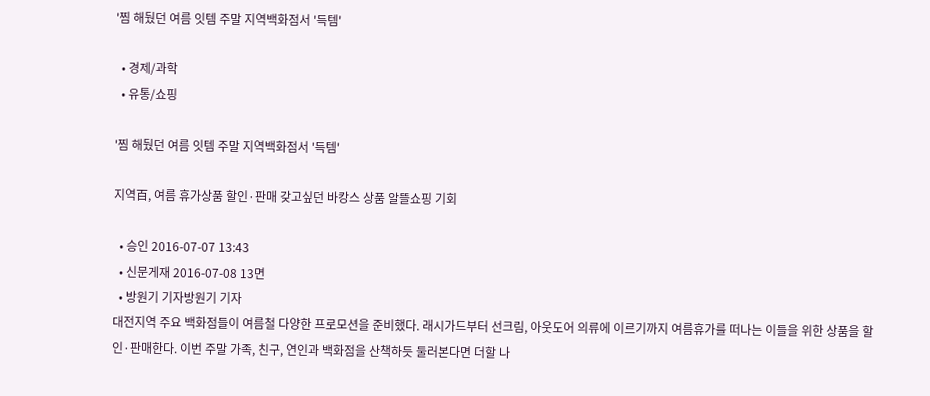'찜 해뒀던 여름 잇템 주말 지역백화점서 '득템'

  • 경제/과학
  • 유통/쇼핑

'찜 해뒀던 여름 잇템 주말 지역백화점서 '득템'

지역百, 여름 휴가상품 할인·판매 갖고싶던 바캉스 상품 알뜰쇼핑 기회

  • 승인 2016-07-07 13:43
  • 신문게재 2016-07-08 13면
  • 방원기 기자방원기 기자
대전지역 주요 백화점들이 여름철 다양한 프로모션을 준비했다. 래시가드부터 선크림, 아웃도어 의류에 이르기까지 여름휴가를 떠나는 이들을 위한 상품을 할인·판매한다. 이번 주말 가족, 친구, 연인과 백화점을 산책하듯 둘러본다면 더할 나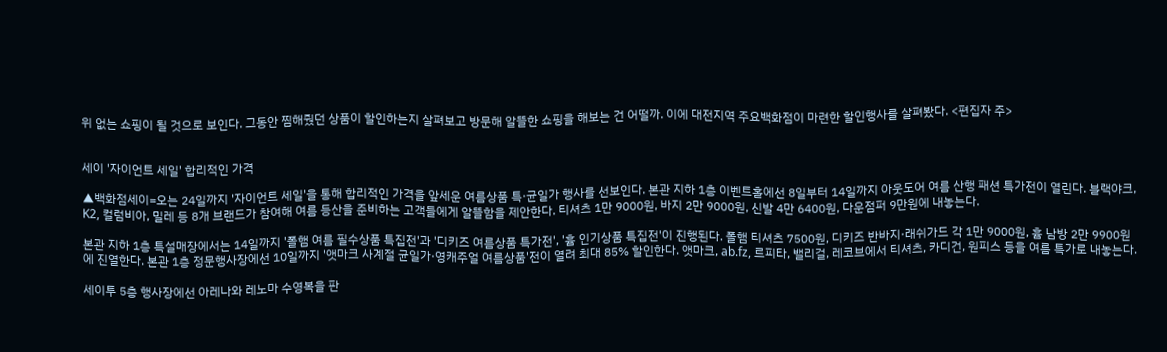위 없는 쇼핑이 될 것으로 보인다. 그동안 찜해줬던 상품이 할인하는지 살펴보고 방문해 알뜰한 쇼핑을 해보는 건 어떨까. 이에 대전지역 주요백화점이 마련한 할인행사를 살펴봤다. <편집자 주>


세이 '자이언트 세일' 합리적인 가격

▲백화점세이=오는 24일까지 '자이언트 세일'을 통해 합리적인 가격을 앞세운 여름상품 특·균일가 행사를 선보인다. 본관 지하 1층 이벤트홀에선 8일부터 14일까지 아웃도어 여름 산행 패션 특가전이 열린다. 블랙야크, K2, 컬럼비아, 밀레 등 8개 브랜드가 참여해 여름 등산을 준비하는 고객들에게 알뜰함을 제안한다. 티셔츠 1만 9000원, 바지 2만 9000원, 신발 4만 6400원, 다운점퍼 9만원에 내놓는다.

본관 지하 1층 특설매장에서는 14일까지 '폴햄 여름 필수상품 특집전'과 '디키즈 여름상품 특가전', '흄 인기상품 특집전'이 진행된다. 폴햄 티셔츠 7500원, 디키즈 반바지·래쉬가드 각 1만 9000원, 흄 남방 2만 9900원에 진열한다. 본관 1층 정문행사장에선 10일까지 '앳마크 사계절 균일가·영캐주얼 여름상품'전이 열려 최대 85% 할인한다. 앳마크, ab.fz, 르피타, 밸리걸, 레코브에서 티셔츠, 카디건, 원피스 등을 여름 특가로 내놓는다.

세이투 5층 행사장에선 아레나와 레노마 수영복을 판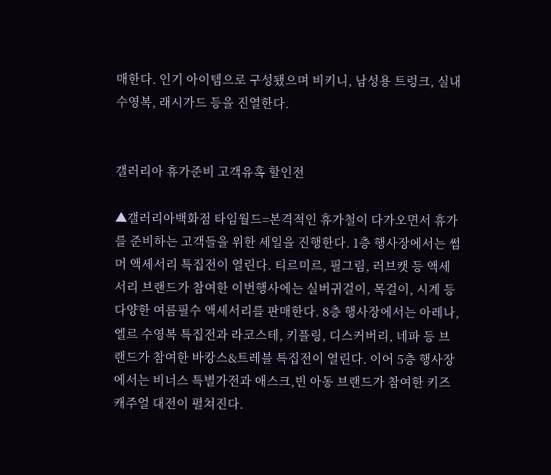매한다. 인기 아이템으로 구성됐으며 비키니, 남성용 트렁크, 실내수영복, 래시가드 등을 진열한다.


갤러리아 휴가준비 고객유혹 할인전

▲갤러리아백화점 타임월드=본격적인 휴가철이 다가오면서 휴가를 준비하는 고객들을 위한 세일을 진행한다. 1층 행사장에서는 썸머 액세서리 특집전이 열린다. 티르미르, 필그림, 러브캣 등 액세서리 브랜드가 참여한 이번행사에는 실버귀걸이, 목걸이, 시계 등 다양한 여름필수 액세서리를 판매한다. 8층 행사장에서는 아레나, 엘르 수영복 특집전과 라코스테, 키플링, 디스커버리, 네파 등 브랜드가 참여한 바캉스&트레블 특집전이 열린다. 이어 5층 행사장에서는 비너스 특별가전과 애스크,빈 아동 브랜드가 참여한 키즈 캐주얼 대전이 펼쳐진다.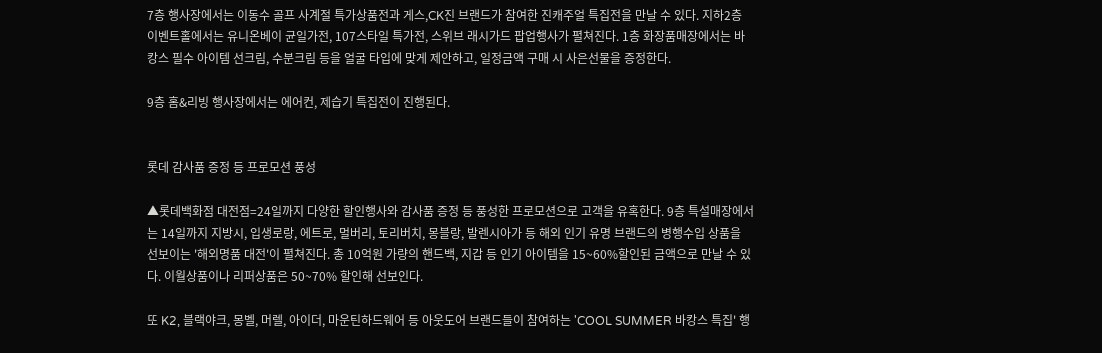7층 행사장에서는 이동수 골프 사계절 특가상품전과 게스,CK진 브랜드가 참여한 진캐주얼 특집전을 만날 수 있다. 지하2층 이벤트홀에서는 유니온베이 균일가전, 107스타일 특가전, 스위브 래시가드 팝업행사가 펼쳐진다. 1층 화장품매장에서는 바캉스 필수 아이템 선크림, 수분크림 등을 얼굴 타입에 맞게 제안하고, 일정금액 구매 시 사은선물을 증정한다.

9층 홈&리빙 행사장에서는 에어컨, 제습기 특집전이 진행된다.


롯데 감사품 증정 등 프로모션 풍성

▲롯데백화점 대전점=24일까지 다양한 할인행사와 감사품 증정 등 풍성한 프로모션으로 고객을 유혹한다. 9층 특설매장에서는 14일까지 지방시, 입생로랑, 에트로, 멀버리, 토리버치, 몽블랑, 발렌시아가 등 해외 인기 유명 브랜드의 병행수입 상품을 선보이는 '해외명품 대전'이 펼쳐진다. 총 10억원 가량의 핸드백, 지갑 등 인기 아이템을 15~60%할인된 금액으로 만날 수 있다. 이월상품이나 리퍼상품은 50~70% 할인해 선보인다.

또 K2, 블랙야크, 몽벨, 머렐, 아이더, 마운틴하드웨어 등 아웃도어 브랜드들이 참여하는 'COOL SUMMER 바캉스 특집' 행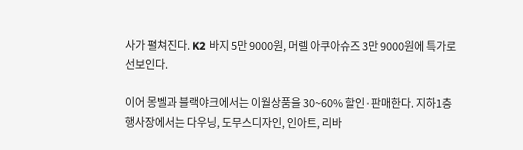사가 펼쳐진다. K2 바지 5만 9000원, 머렐 아쿠아슈즈 3만 9000원에 특가로 선보인다.

이어 몽벨과 블랙야크에서는 이월상품을 30~60% 할인·판매한다. 지하1층 행사장에서는 다우닝, 도무스디자인, 인아트, 리바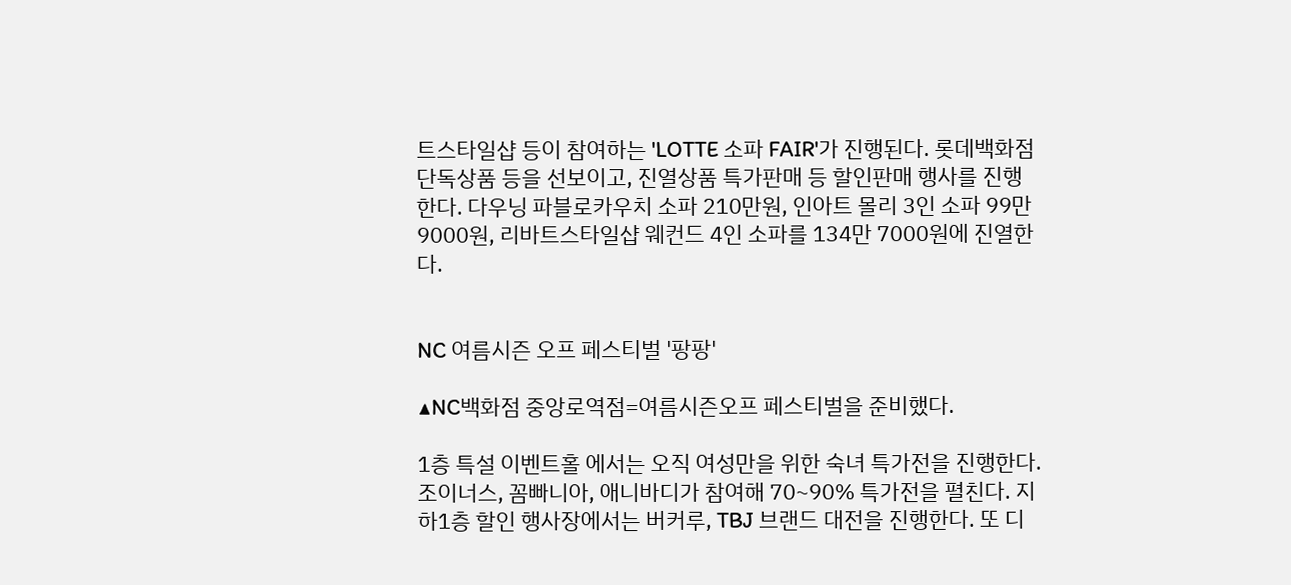트스타일샵 등이 참여하는 'LOTTE 소파 FAIR'가 진행된다. 롯데백화점 단독상품 등을 선보이고, 진열상품 특가판매 등 할인판매 행사를 진행한다. 다우닝 파블로카우치 소파 210만원, 인아트 몰리 3인 소파 99만 9000원, 리바트스타일샵 웨컨드 4인 소파를 134만 7000원에 진열한다.


NC 여름시즌 오프 페스티벌 '팡팡'

▲NC백화점 중앙로역점=여름시즌오프 페스티벌을 준비했다.

1층 특설 이벤트홀 에서는 오직 여성만을 위한 숙녀 특가전을 진행한다. 조이너스, 꼼빠니아, 애니바디가 참여해 70~90% 특가전을 펼친다. 지하1층 할인 행사장에서는 버커루, TBJ 브랜드 대전을 진행한다. 또 디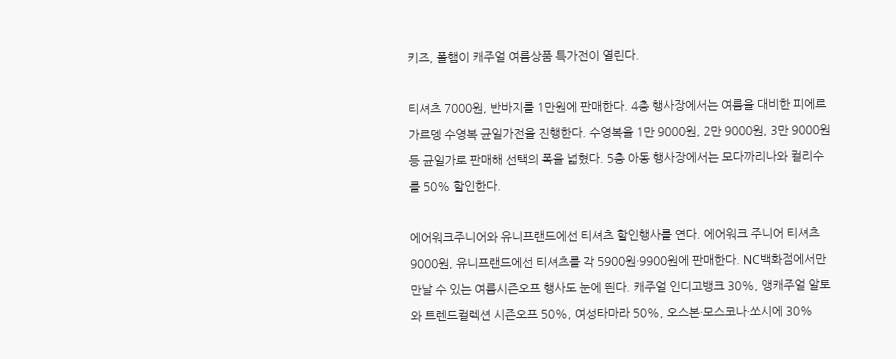키즈, 폴햄이 캐주얼 여름상품 특가전이 열린다.

티셔츠 7000원, 반바지를 1만원에 판매한다. 4층 행사장에서는 여름을 대비한 피에르가르뎅 수영복 균일가전을 진행한다. 수영복을 1만 9000원, 2만 9000원, 3만 9000원 등 균일가로 판매해 선택의 폭을 넓혔다. 5층 아동 행사장에서는 모다까리나와 컬리수를 50% 할인한다.

에어워크주니어와 유니프랜드에선 티셔츠 할인행사를 연다. 에어워크 주니어 티셔츠 9000원, 유니프랜드에선 티셔츠를 각 5900원·9900원에 판매한다. NC백화점에서만 만날 수 있는 여름시즌오프 행사도 눈에 띈다. 캐주얼 인디고뱅크 30%, 앵캐주얼 알토와 트렌드컬렉션 시즌오프 50%, 여성타마라 50%, 오스본·모스코나·쏘시에 30%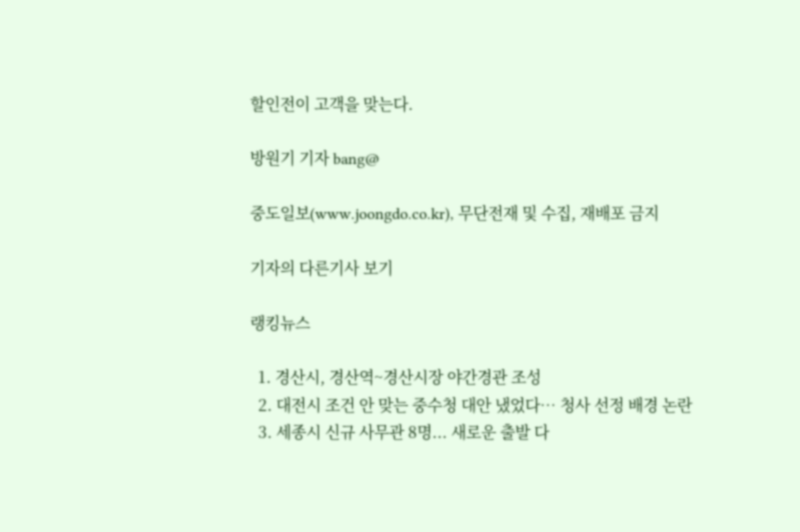할인전이 고객을 맞는다.

방원기 기자 bang@

중도일보(www.joongdo.co.kr), 무단전재 및 수집, 재배포 금지

기자의 다른기사 보기

랭킹뉴스

  1. 경산시, 경산역~경산시장 야간경관 조성
  2. 대전시 조건 안 맞는 중수청 대안 냈었다… 청사 선정 배경 논란
  3. 세종시 신규 사무관 8명... 새로운 출발 다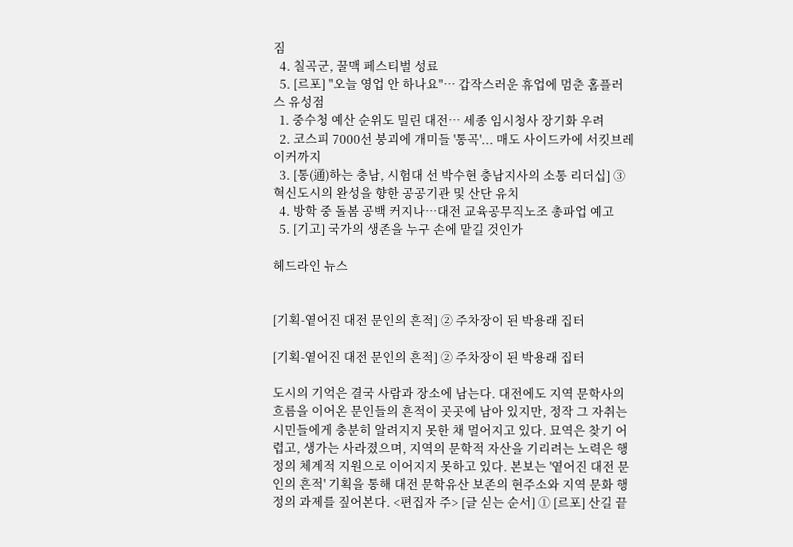짐
  4. 칠곡군, 꿀맥 페스티벌 성료
  5. [르포] "오늘 영업 안 하나요"… 갑작스러운 휴업에 멈춘 홈플러스 유성점
  1. 중수청 예산 순위도 밀린 대전… 세종 임시청사 장기화 우려
  2. 코스피 7000선 붕괴에 개미들 '통곡'... 매도 사이드카에 서킷브레이커까지
  3. [통(通)하는 충남, 시험대 선 박수현 충남지사의 소통 리더십] ③ 혁신도시의 완성을 향한 공공기관 및 산단 유치
  4. 방학 중 돌봄 공백 커지나…대전 교육공무직노조 총파업 예고
  5. [기고] 국가의 생존을 누구 손에 맡길 것인가

헤드라인 뉴스


[기획-옅어진 대전 문인의 흔적] ② 주차장이 된 박용래 집터

[기획-옅어진 대전 문인의 흔적] ② 주차장이 된 박용래 집터

도시의 기억은 결국 사람과 장소에 남는다. 대전에도 지역 문학사의 흐름을 이어온 문인들의 흔적이 곳곳에 남아 있지만, 정작 그 자취는 시민들에게 충분히 알려지지 못한 채 멀어지고 있다. 묘역은 찾기 어렵고, 생가는 사라졌으며, 지역의 문학적 자산을 기리려는 노력은 행정의 체계적 지원으로 이어지지 못하고 있다. 본보는 '옅어진 대전 문인의 흔적' 기획을 통해 대전 문학유산 보존의 현주소와 지역 문화 행정의 과제를 짚어본다. <편집자 주> [글 싣는 순서] ① [르포] 산길 끝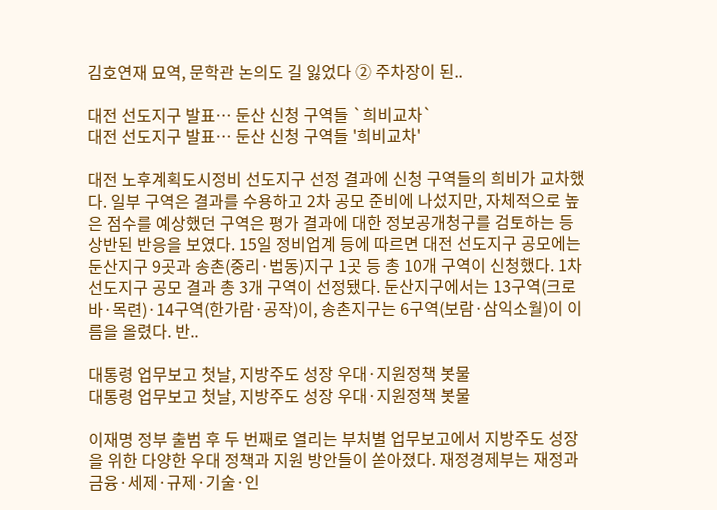김호연재 묘역, 문학관 논의도 길 잃었다 ② 주차장이 된..

대전 선도지구 발표… 둔산 신청 구역들 `희비교차`
대전 선도지구 발표… 둔산 신청 구역들 '희비교차'

대전 노후계획도시정비 선도지구 선정 결과에 신청 구역들의 희비가 교차했다. 일부 구역은 결과를 수용하고 2차 공모 준비에 나섰지만, 자체적으로 높은 점수를 예상했던 구역은 평가 결과에 대한 정보공개청구를 검토하는 등 상반된 반응을 보였다. 15일 정비업계 등에 따르면 대전 선도지구 공모에는 둔산지구 9곳과 송촌(중리·법동)지구 1곳 등 총 10개 구역이 신청했다. 1차 선도지구 공모 결과 총 3개 구역이 선정됐다. 둔산지구에서는 13구역(크로바·목련)·14구역(한가람·공작)이, 송촌지구는 6구역(보람·삼익소월)이 이름을 올렸다. 반..

대통령 업무보고 첫날, 지방주도 성장 우대·지원정책 봇물
대통령 업무보고 첫날, 지방주도 성장 우대·지원정책 봇물

이재명 정부 출범 후 두 번째로 열리는 부처별 업무보고에서 지방주도 성장을 위한 다양한 우대 정책과 지원 방안들이 쏟아졌다. 재정경제부는 재정과 금융·세제·규제·기술·인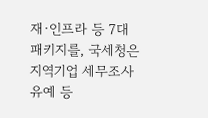재·인프라 등 7대 패키지를, 국세청은 지역기업 세무조사 유예 등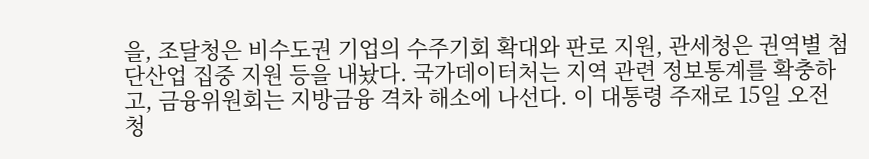을, 조달청은 비수도권 기업의 수주기회 확대와 판로 지원, 관세청은 권역별 첨단산업 집중 지원 등을 내놨다. 국가데이터처는 지역 관련 정보통계를 확충하고, 금융위원회는 지방금융 격차 해소에 나선다. 이 대통령 주재로 15일 오전 청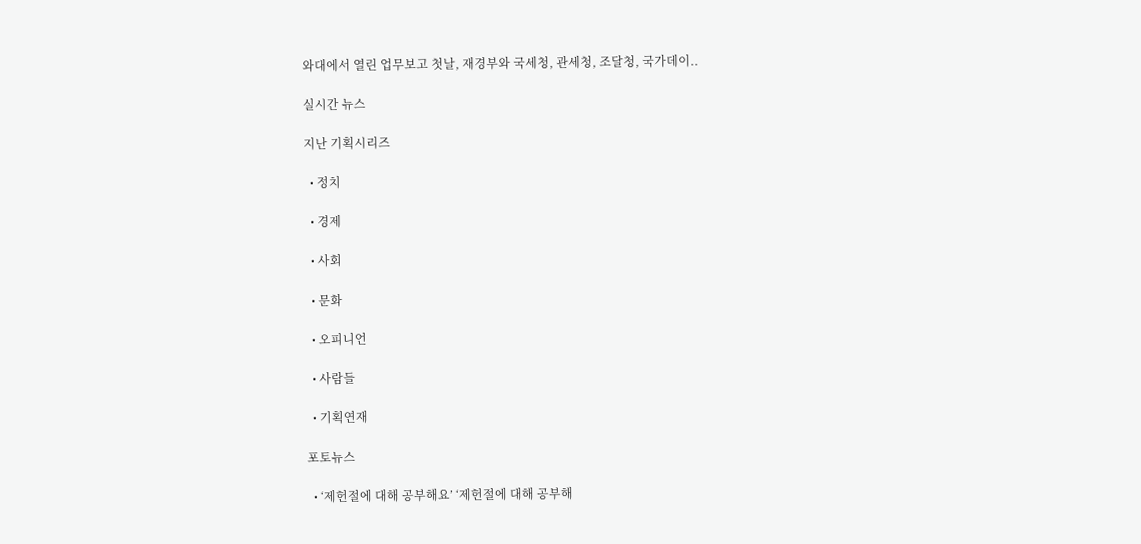와대에서 열린 업무보고 첫날, 재경부와 국세청, 관세청, 조달청, 국가데이..

실시간 뉴스

지난 기획시리즈

  • 정치

  • 경제

  • 사회

  • 문화

  • 오피니언

  • 사람들

  • 기획연재

포토뉴스

  • ‘제헌절에 대해 공부해요’ ‘제헌절에 대해 공부해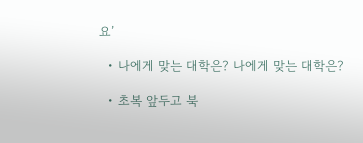요’

  • 나에게 맞는 대학은? 나에게 맞는 대학은?

  • 초복 앞두고 북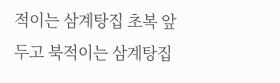적이는 삼계탕집 초복 앞두고 북적이는 삼계탕집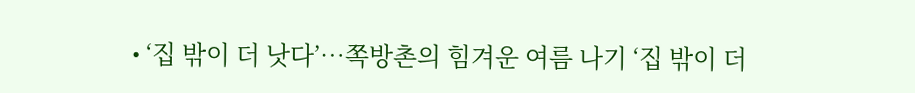• ‘집 밖이 더 낫다’…쪽방촌의 힘겨운 여름 나기 ‘집 밖이 더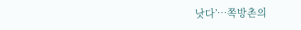낫다’…쪽방촌의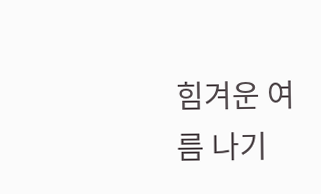힘겨운 여름 나기